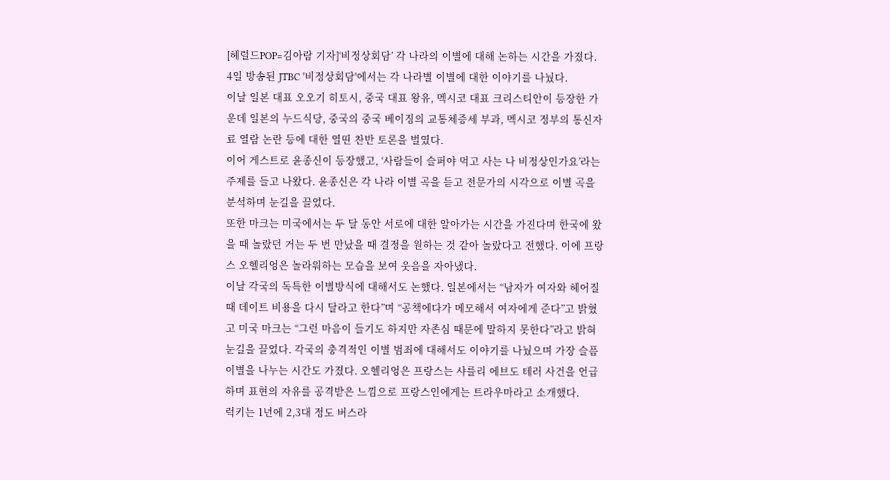[헤럴드POP=김아람 기자]‘비정상회담’ 각 나라의 이별에 대해 논하는 시간을 가졌다.
4일 방송된 JTBC '비정상회담'에서는 각 나라별 이별에 대한 이야기를 나눴다.
이날 일본 대표 오오기 히토시, 중국 대표 왕유, 멕시코 대표 크리스티안이 등장한 가운데 일본의 누드식당, 중국의 중국 베이징의 교통체증세 부과, 멕시코 정부의 통신자료 열람 논란 등에 대한 열띤 찬반 토론을 벌였다.
이어 게스트로 윤종신이 등장했고, ‘사람들이 슬퍼야 먹고 사는 나 비정상인가요’라는 주제를 들고 나왔다. 윤종신은 각 나라 이별 곡을 듣고 전문가의 시각으로 이별 곡을 분석하며 눈길을 끌었다.
또한 마크는 미국에서는 두 달 동안 서로에 대한 알아가는 시간을 가진다며 한국에 왔을 때 놀랐던 거는 두 번 만났을 때 결정을 원하는 것 같아 놀랐다고 전했다. 이에 프랑스 오헬리엉은 놀라워하는 모습을 보여 웃음을 자아냈다.
이날 각국의 독특한 이별방식에 대해서도 논했다. 일본에서는 “남자가 여자와 헤어질 때 데이트 비용을 다시 달라고 한다”며 “공책에다가 메모해서 여자에게 준다”고 밝혔고 미국 마크는 “그런 마음이 들기도 하지만 자존심 때문에 말하지 못한다”라고 밝혀 눈길을 끌었다. 각국의 충격적인 이별 범죄에 대해서도 이야기를 나눴으며 가장 슬픔 이별을 나누는 시간도 가졌다. 오헬리엉은 프랑스는 샤를리 에브도 테러 사건을 언급하며 표현의 자유를 공격받은 느낌으로 프랑스인에게는 트라우마라고 소개했다.
럭키는 1년에 2,3대 정도 버스라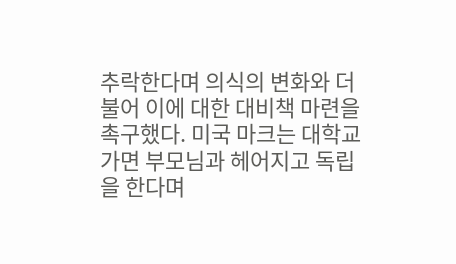추락한다며 의식의 변화와 더불어 이에 대한 대비책 마련을 촉구했다. 미국 마크는 대학교 가면 부모님과 헤어지고 독립을 한다며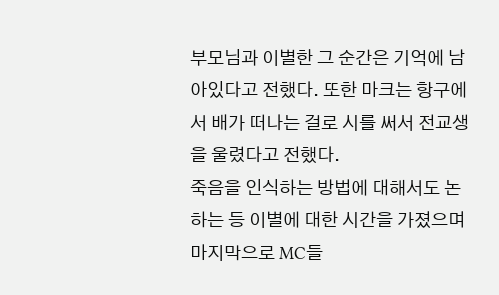부모님과 이별한 그 순간은 기억에 남아있다고 전했다. 또한 마크는 항구에서 배가 떠나는 걸로 시를 써서 전교생을 울렸다고 전했다.
죽음을 인식하는 방법에 대해서도 논하는 등 이별에 대한 시간을 가졌으며 마지막으로 MC들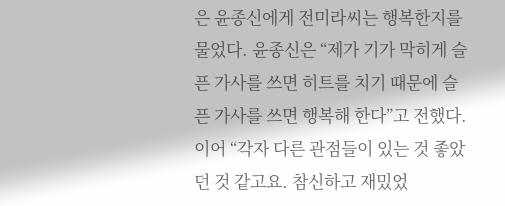은 윤종신에게 전미라씨는 행복한지를 물었다. 윤종신은 “제가 기가 막히게 슬픈 가사를 쓰면 히트를 치기 때문에 슬픈 가사를 쓰면 행복해 한다”고 전했다. 이어 “각자 다른 관점들이 있는 것 좋았던 것 같고요. 참신하고 재밌었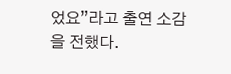었요”라고 출연 소감을 전했다.